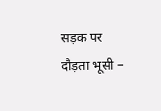सड़क पर दौड़ता भूसी –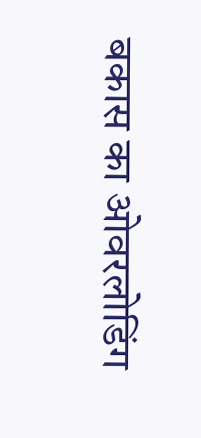बकास का ओवरलोडिंग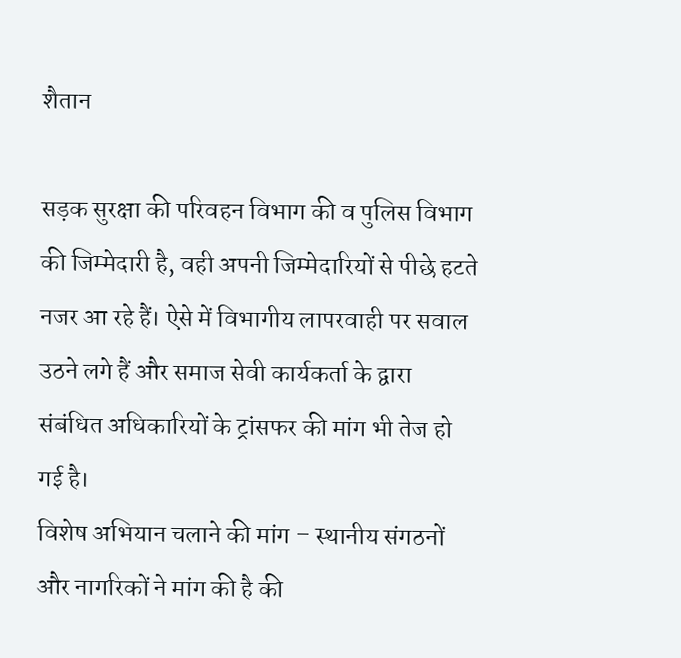शैतान

सड़क सुरक्षा की परिवहन विभाग की व पुलिस विभाग की जिम्मेदारी है, वही अपनी जिम्मेदारियों से पीछे हटते नजर आ रहे हैं। ऐसे में विभागीय लापरवाही पर सवाल उठने लगे हैं और समाज सेवी कार्यकर्ता के द्वारा संबंधित अधिकारियों के ट्रांसफर की मांग भी तेज हो गई है।
विशेष अभियान चलाने की मांग – स्थानीय संगठनों और नागरिकों ने मांग की है की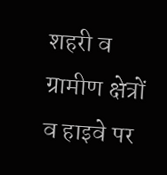शहरी व ग्रामीण क्षेत्रों व हाइवे पर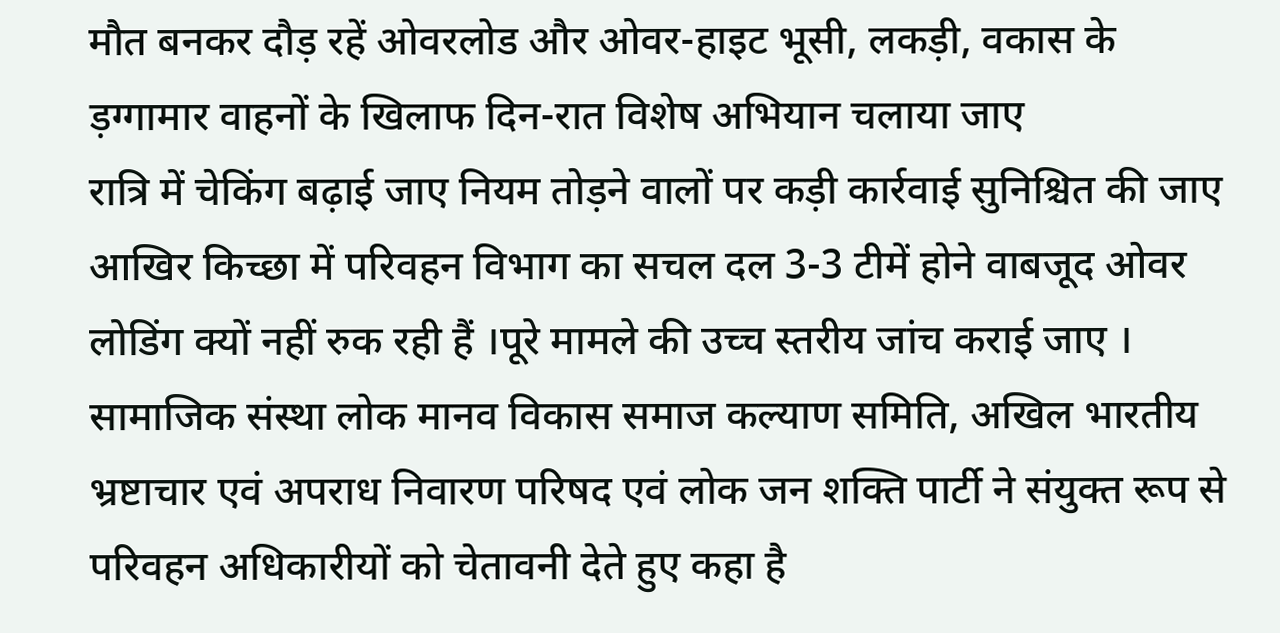मौत बनकर दौड़ रहें ओवरलोड और ओवर-हाइट भूसी, लकड़ी, वकास के ड़ग्गामार वाहनों के खिलाफ दिन-रात विशेष अभियान चलाया जाए
रात्रि में चेकिंग बढ़ाई जाए नियम तोड़ने वालों पर कड़ी कार्रवाई सुनिश्चित की जाए आखिर किच्छा में परिवहन विभाग का सचल दल 3-3 टीमें होने वाबजूद ओवर लोडिंग क्यों नहीं रुक रही हैं ।पूरे मामले की उच्च स्तरीय जांच कराई जाए ।
सामाजिक संस्था लोक मानव विकास समाज कल्याण समिति, अखिल भारतीय भ्रष्टाचार एवं अपराध निवारण परिषद एवं लोक जन शक्ति पार्टी ने संयुक्त रूप से परिवहन अधिकारीयों को चेतावनी देते हुए कहा है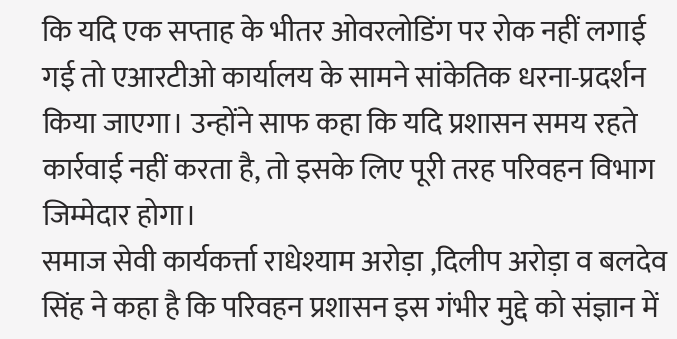कि यदि एक सप्ताह के भीतर ओवरलोडिंग पर रोक नहीं लगाई गई तो एआरटीओ कार्यालय के सामने सांकेतिक धरना-प्रदर्शन किया जाएगा। उन्होंने साफ कहा कि यदि प्रशासन समय रहते कार्रवाई नहीं करता है, तो इसके लिए पूरी तरह परिवहन विभाग जिम्मेदार होगा।
समाज सेवी कार्यकर्त्ता राधेश्याम अरोड़ा ,दिलीप अरोड़ा व बलदेव सिंह ने कहा है कि परिवहन प्रशासन इस गंभीर मुद्दे को संज्ञान में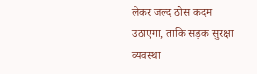लेकर जल्द ठोस कदम उठाएगा, ताकि सड़क सुरक्षा व्यवस्था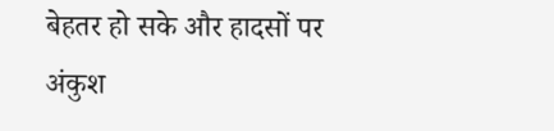बेहतर हो सके और हादसों पर अंकुश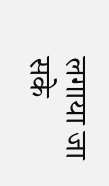लगाया जा सके